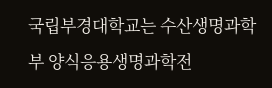국립부경대학교는 수산생명과학부 양식응용생명과학전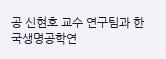공 신현호 교수 연구팀과 한국생명공학연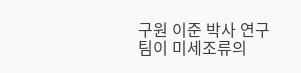구원 이준 박사 연구팀이 미세조류의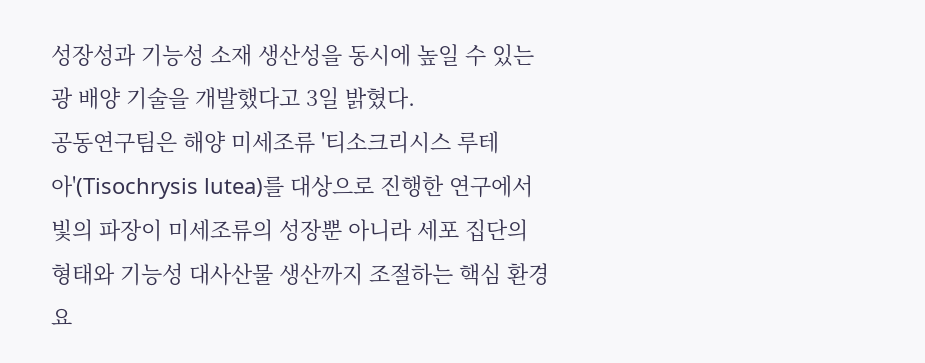성장성과 기능성 소재 생산성을 동시에 높일 수 있는 광 배양 기술을 개발했다고 3일 밝혔다.
공동연구팀은 해양 미세조류 '티소크리시스 루테아'(Tisochrysis lutea)를 대상으로 진행한 연구에서 빛의 파장이 미세조류의 성장뿐 아니라 세포 집단의 형태와 기능성 대사산물 생산까지 조절하는 핵심 환경요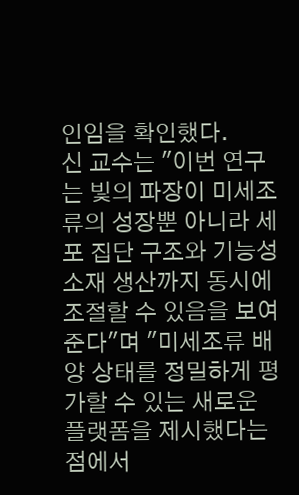인임을 확인했다.
신 교수는 "이번 연구는 빛의 파장이 미세조류의 성장뿐 아니라 세포 집단 구조와 기능성 소재 생산까지 동시에 조절할 수 있음을 보여준다"며 "미세조류 배양 상태를 정밀하게 평가할 수 있는 새로운 플랫폼을 제시했다는 점에서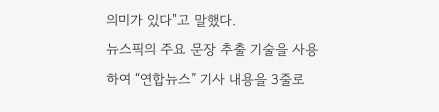의미가 있다"고 말했다.
뉴스픽의 주요 문장 추출 기술을 사용하여 “연합뉴스” 기사 내용을 3줄로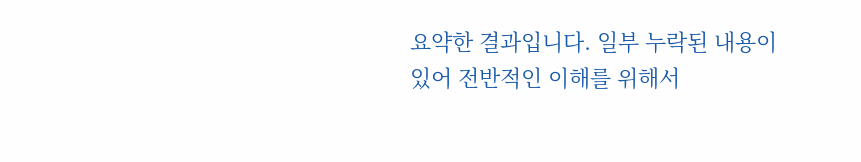요약한 결과입니다. 일부 누락된 내용이 있어 전반적인 이해를 위해서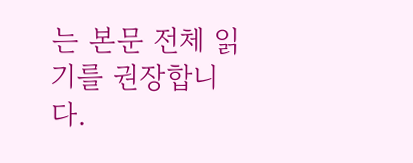는 본문 전체 읽기를 권장합니다.